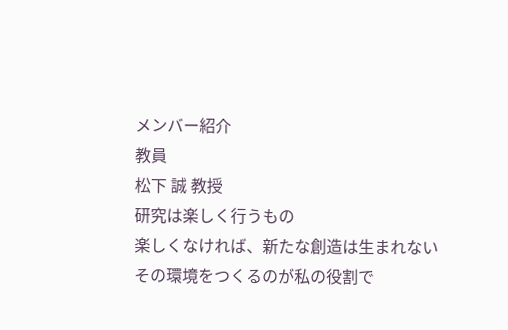メンバー紹介
教員
松下 誠 教授
研究は楽しく行うもの
楽しくなければ、新たな創造は生まれない
その環境をつくるのが私の役割で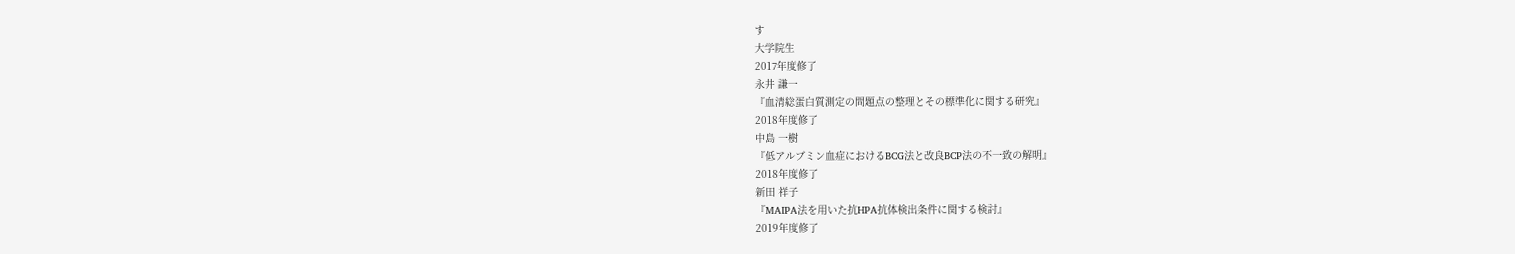す
大学院生
2017年度修了
永井 謙一
『血清総蛋白質測定の問題点の整理とその標準化に関する研究』
2018年度修了
中島 一樹
『低アルブミン血症におけるBCG法と改良BCP法の不一致の解明』
2018年度修了
新田 祥子
『MAIPA法を用いた抗HPA抗体検出条件に関する検討』
2019年度修了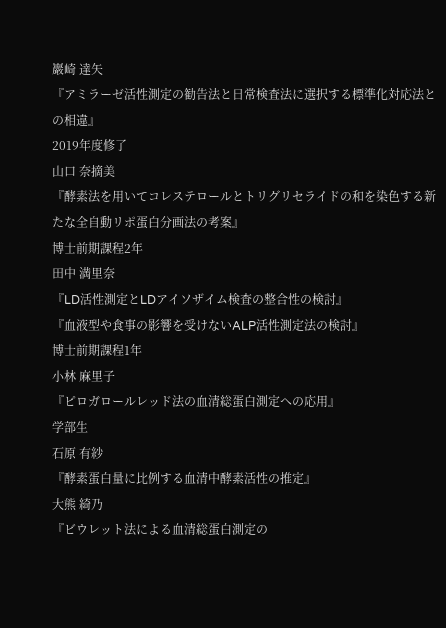巖崎 達矢
『アミラーゼ活性測定の勧告法と日常検査法に選択する標準化対応法との相違』
2019年度修了
山口 奈摘美
『酵素法を用いてコレステロールとトリグリセライドの和を染色する新たな全自動リポ蛋白分画法の考案』
博士前期課程2年
田中 満里奈
『LD活性測定とLDアイソザイム検査の整合性の検討』
『血液型や食事の影響を受けないALP活性測定法の検討』
博士前期課程1年
小林 麻里子
『ピロガロールレッド法の血清総蛋白測定への応用』
学部生
石原 有紗
『酵素蛋白量に比例する血清中酵素活性の推定』
大熊 綺乃
『ビウレット法による血清総蛋白測定の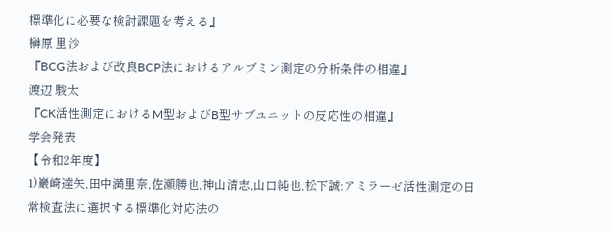標準化に必要な検討課題を考える』
榊原 里沙
『BCG法および改良BCP法におけるアルブミン測定の分析条件の相違』
渡辺 駿太
『CK活性測定におけるM型およびB型サブユニットの反応性の相違』
学会発表
【令和2年度】
1)巖崎達矢,田中満里奈,佐瀬勝也,神山清志,山口純也,松下誠:アミラーゼ活性測定の日常検査法に選択する標準化対応法の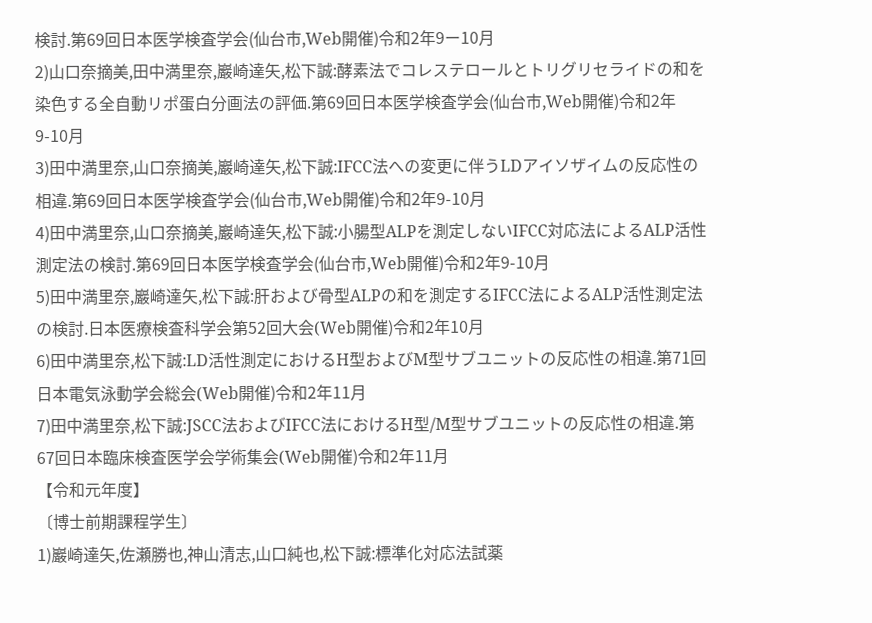検討.第69回日本医学検査学会(仙台市,Web開催)令和2年9ー10月
2)山口奈摘美,田中満里奈,巖崎達矢,松下誠:酵素法でコレステロールとトリグリセライドの和を染色する全自動リポ蛋白分画法の評価.第69回日本医学検査学会(仙台市,Web開催)令和2年9-10月
3)田中満里奈,山口奈摘美,巖崎達矢,松下誠:IFCC法への変更に伴うLDアイソザイムの反応性の相違.第69回日本医学検査学会(仙台市,Web開催)令和2年9-10月
4)田中満里奈,山口奈摘美,巖崎達矢,松下誠:小腸型ALPを測定しないIFCC対応法によるALP活性測定法の検討.第69回日本医学検査学会(仙台市,Web開催)令和2年9-10月
5)田中満里奈,巖崎達矢,松下誠:肝および骨型ALPの和を測定するIFCC法によるALP活性測定法の検討.日本医療検査科学会第52回大会(Web開催)令和2年10月
6)田中満里奈,松下誠:LD活性測定におけるH型およびM型サブユニットの反応性の相違.第71回日本電気泳動学会総会(Web開催)令和2年11月
7)田中満里奈,松下誠:JSCC法およびIFCC法におけるH型/M型サブユニットの反応性の相違.第67回日本臨床検査医学会学術集会(Web開催)令和2年11月
【令和元年度】
〔博士前期課程学生〕
1)巖崎達矢,佐瀬勝也,神山清志,山口純也,松下誠:標準化対応法試薬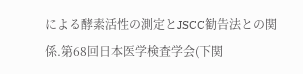による酵素活性の測定とJSCC勧告法との関係.第68回日本医学検査学会(下関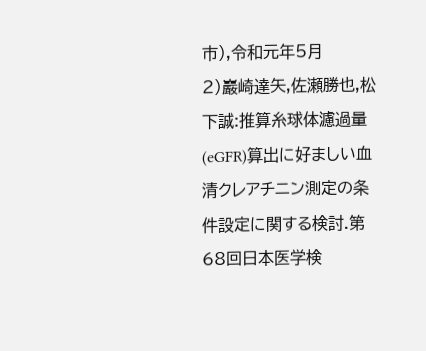市),令和元年5月
2)巖崎達矢,佐瀬勝也,松下誠:推算糸球体濾過量(eGFR)算出に好ましい血清クレアチニン測定の条件設定に関する検討.第68回日本医学検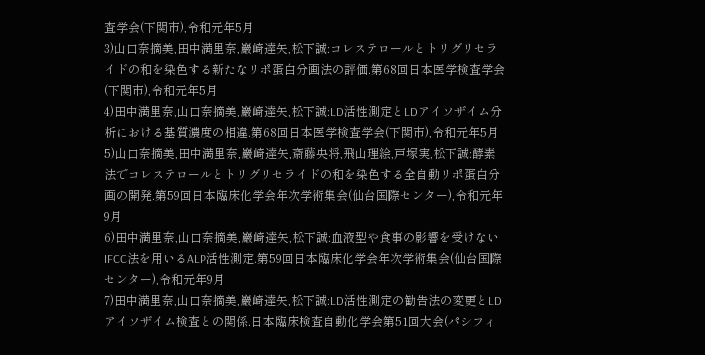査学会(下関市),令和元年5月
3)山口奈摘美,田中満里奈,巖崎達矢,松下誠:コレステロールとトリグリセライドの和を染色する新たなリポ蛋白分画法の評価.第68回日本医学検査学会(下関市),令和元年5月
4)田中満里奈,山口奈摘美,巖崎達矢,松下誠:LD活性測定とLDアイソザイム分析における基質濃度の相違.第68回日本医学検査学会(下関市),令和元年5月
5)山口奈摘美,田中満里奈,巖崎達矢,斎藤央将,飛山理絵,戸塚実,松下誠:酵素法でコレステロールとトリグリセライドの和を染色する全自動リポ蛋白分画の開発.第59回日本臨床化学会年次学術集会(仙台国際センター),令和元年9月
6)田中満里奈,山口奈摘美,巖崎達矢,松下誠:血液型や食事の影響を受けないIFCC法を用いるALP活性測定.第59回日本臨床化学会年次学術集会(仙台国際センター),令和元年9月
7)田中満里奈,山口奈摘美,巖崎達矢,松下誠:LD活性測定の勧告法の変更とLDアイソザイム検査との関係.日本臨床検査自動化学会第51回大会(パシフィ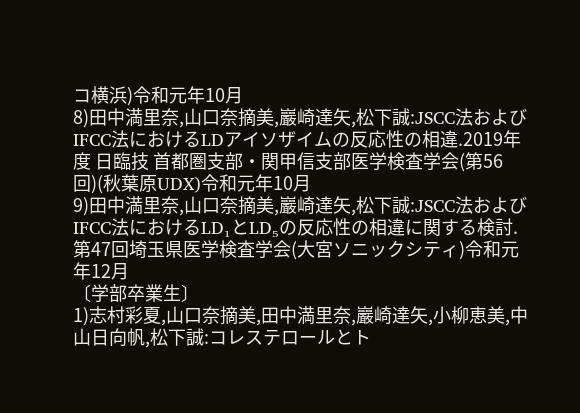コ横浜)令和元年10月
8)田中満里奈,山口奈摘美,巖崎達矢,松下誠:JSCC法およびIFCC法におけるLDアイソザイムの反応性の相違.2019年度 日臨技 首都圏支部・関甲信支部医学検査学会(第56回)(秋葉原UDX)令和元年10月
9)田中満里奈,山口奈摘美,巖崎達矢,松下誠:JSCC法およびIFCC法におけるLD₁とLD₅の反応性の相違に関する検討.第47回埼玉県医学検査学会(大宮ソニックシティ)令和元年12月
〔学部卒業生〕
1)志村彩夏,山口奈摘美,田中満里奈,巖崎達矢,小柳恵美,中山日向帆,松下誠:コレステロールとト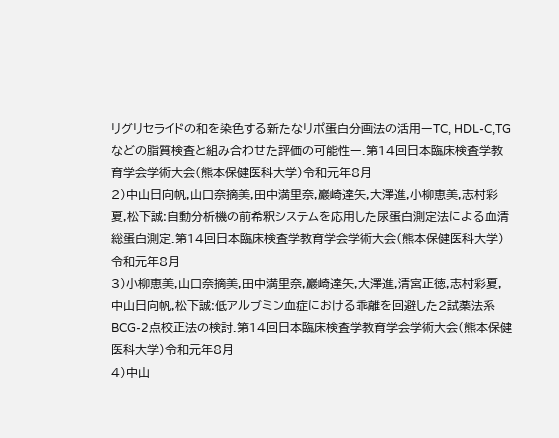リグリセライドの和を染色する新たなリポ蛋白分画法の活用ーTC, HDL-C,TGなどの脂質検査と組み合わせた評価の可能性ー.第14回日本臨床検査学教育学会学術大会(熊本保健医科大学)令和元年8月
2)中山日向帆,山口奈摘美,田中満里奈,巖崎達矢,大澤進,小柳恵美,志村彩夏,松下誠:自動分析機の前希釈システムを応用した尿蛋白測定法による血清総蛋白測定.第14回日本臨床検査学教育学会学術大会(熊本保健医科大学)令和元年8月
3)小柳恵美,山口奈摘美,田中満里奈,巖崎達矢,大澤進,清宮正徳,志村彩夏,中山日向帆,松下誠:低アルブミン血症における乖離を回避した2試薬法系BCG-2点校正法の検討.第14回日本臨床検査学教育学会学術大会(熊本保健医科大学)令和元年8月
4)中山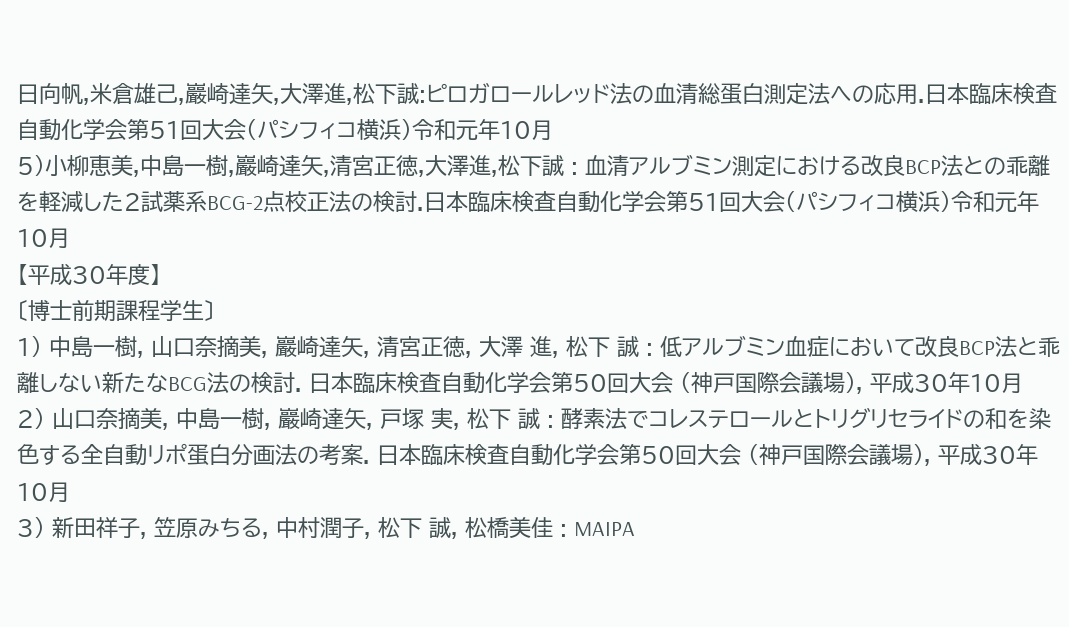日向帆,米倉雄己,巖崎達矢,大澤進,松下誠:ピロガロールレッド法の血清総蛋白測定法への応用.日本臨床検査自動化学会第51回大会(パシフィコ横浜)令和元年10月
5)小柳恵美,中島一樹,巖崎達矢,清宮正徳,大澤進,松下誠 : 血清アルブミン測定における改良BCP法との乖離を軽減した2試薬系BCG-2点校正法の検討.日本臨床検査自動化学会第51回大会(パシフィコ横浜)令和元年10月
【平成30年度】
〔博士前期課程学生〕
1) 中島一樹, 山口奈摘美, 巖崎達矢, 清宮正徳, 大澤 進, 松下 誠 : 低アルブミン血症において改良BCP法と乖離しない新たなBCG法の検討. 日本臨床検査自動化学会第50回大会 (神戸国際会議場), 平成30年10月
2) 山口奈摘美, 中島一樹, 巖崎達矢, 戸塚 実, 松下 誠 : 酵素法でコレステロールとトリグリセライドの和を染色する全自動リポ蛋白分画法の考案. 日本臨床検査自動化学会第50回大会 (神戸国際会議場), 平成30年10月
3) 新田祥子, 笠原みちる, 中村潤子, 松下 誠, 松橋美佳 : MAIPA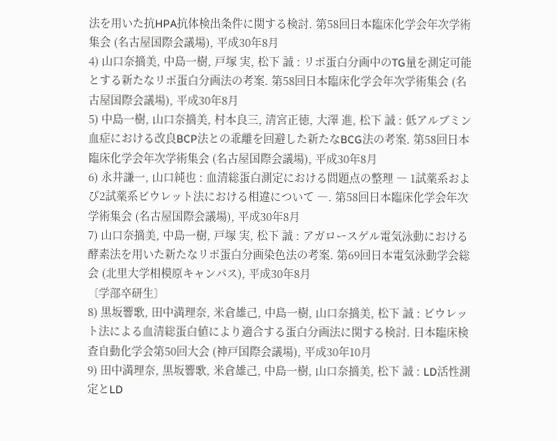法を用いた抗HPA抗体検出条件に関する検討. 第58回日本臨床化学会年次学術集会 (名古屋国際会議場), 平成30年8月
4) 山口奈摘美, 中島一樹, 戸塚 実, 松下 誠 : リポ蛋白分画中のTG量を測定可能とする新たなリポ蛋白分画法の考案. 第58回日本臨床化学会年次学術集会 (名古屋国際会議場), 平成30年8月
5) 中島一樹, 山口奈摘美, 村本良三, 清宮正徳, 大澤 進, 松下 誠 : 低アルブミン血症における改良BCP法との乖離を回避した新たなBCG法の考案. 第58回日本臨床化学会年次学術集会 (名古屋国際会議場), 平成30年8月
6) 永井謙一, 山口純也 : 血清総蛋白測定における問題点の整理 ― 1試薬系および2試薬系ビウレット法における相違について ―. 第58回日本臨床化学会年次学術集会 (名古屋国際会議場), 平成30年8月
7) 山口奈摘美, 中島一樹, 戸塚 実, 松下 誠 : アガロースゲル電気泳動における酵素法を用いた新たなリポ蛋白分画染色法の考案. 第69回日本電気泳動学会総会 (北里大学相模原キャンパス), 平成30年8月
〔学部卒研生〕
8) 黒坂響歌, 田中満理奈, 米倉雄己, 中島一樹, 山口奈摘美, 松下 誠 : ビウレット法による血清総蛋白値により適合する蛋白分画法に関する検討. 日本臨床検査自動化学会第50回大会 (神戸国際会議場), 平成30年10月
9) 田中満理奈, 黒坂響歌, 米倉雄己, 中島一樹, 山口奈摘美, 松下 誠 : LD活性測定とLD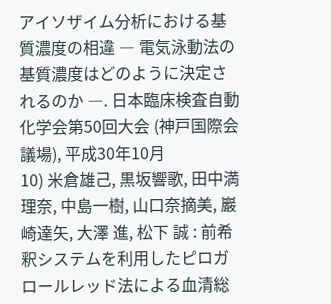アイソザイム分析における基質濃度の相違 ― 電気泳動法の基質濃度はどのように決定されるのか ―. 日本臨床検査自動化学会第50回大会 (神戸国際会議場), 平成30年10月
10) 米倉雄己, 黒坂響歌, 田中満理奈, 中島一樹, 山口奈摘美, 巖崎達矢, 大澤 進, 松下 誠 : 前希釈システムを利用したピロガロールレッド法による血清総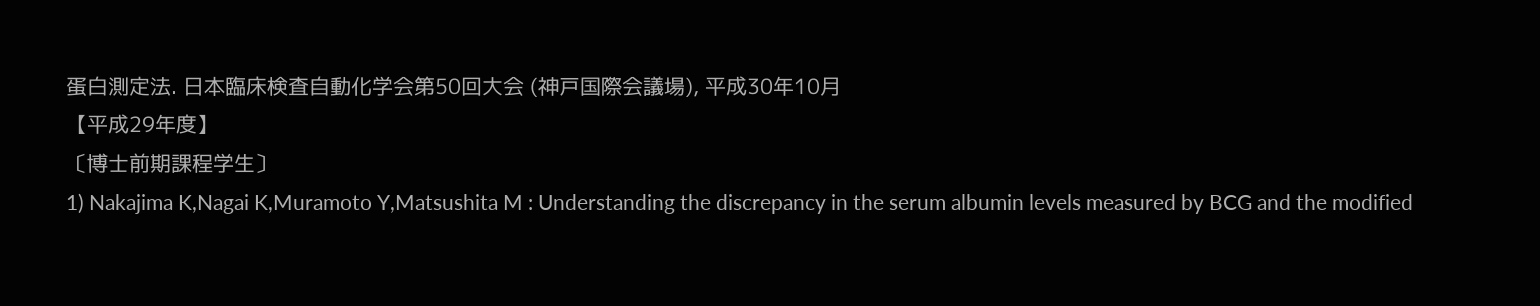蛋白測定法. 日本臨床検査自動化学会第50回大会 (神戸国際会議場), 平成30年10月
【平成29年度】
〔博士前期課程学生〕
1) Nakajima K,Nagai K,Muramoto Y,Matsushita M : Understanding the discrepancy in the serum albumin levels measured by BCG and the modified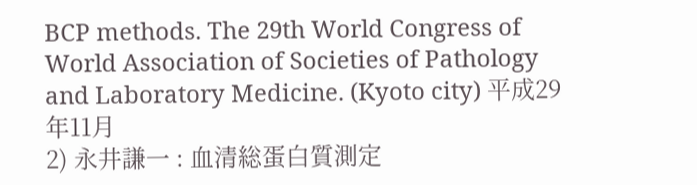BCP methods. The 29th World Congress of World Association of Societies of Pathology and Laboratory Medicine. (Kyoto city) 平成29年11月
2) 永井謙一 : 血清総蛋白質測定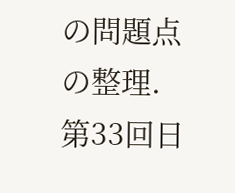の問題点の整理. 第33回日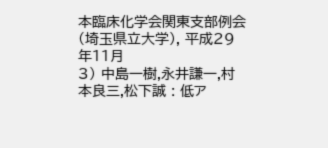本臨床化学会関東支部例会 (埼玉県立大学), 平成29年11月
3) 中島一樹,永井謙一,村本良三,松下誠 : 低ア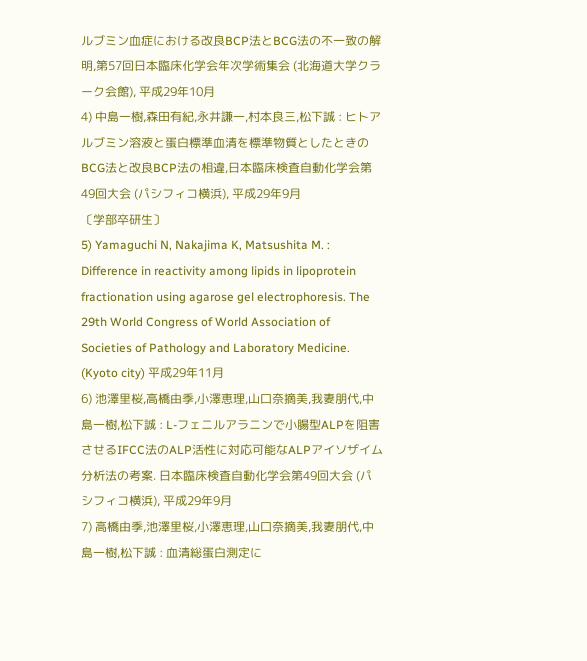ルブミン血症における改良BCP法とBCG法の不一致の解明,第57回日本臨床化学会年次学術集会 (北海道大学クラーク会館), 平成29年10月
4) 中島一樹,森田有紀,永井謙一,村本良三,松下誠 : ヒトアルブミン溶液と蛋白標準血清を標準物質としたときのBCG法と改良BCP法の相違,日本臨床検査自動化学会第49回大会 (パシフィコ横浜), 平成29年9月
〔学部卒研生〕
5) Yamaguchi N, Nakajima K, Matsushita M. : Difference in reactivity among lipids in lipoprotein fractionation using agarose gel electrophoresis. The 29th World Congress of World Association of Societies of Pathology and Laboratory Medicine. (Kyoto city) 平成29年11月
6) 池澤里桜,高橋由季,小澤恵理,山口奈摘美,我妻朋代,中島一樹,松下誠 : L-フェニルアラニンで小腸型ALPを阻害させるIFCC法のALP活性に対応可能なALPアイソザイム分析法の考案. 日本臨床検査自動化学会第49回大会 (パシフィコ横浜), 平成29年9月
7) 高橋由季,池澤里桜,小澤恵理,山口奈摘美,我妻朋代,中島一樹,松下誠 : 血清総蛋白測定に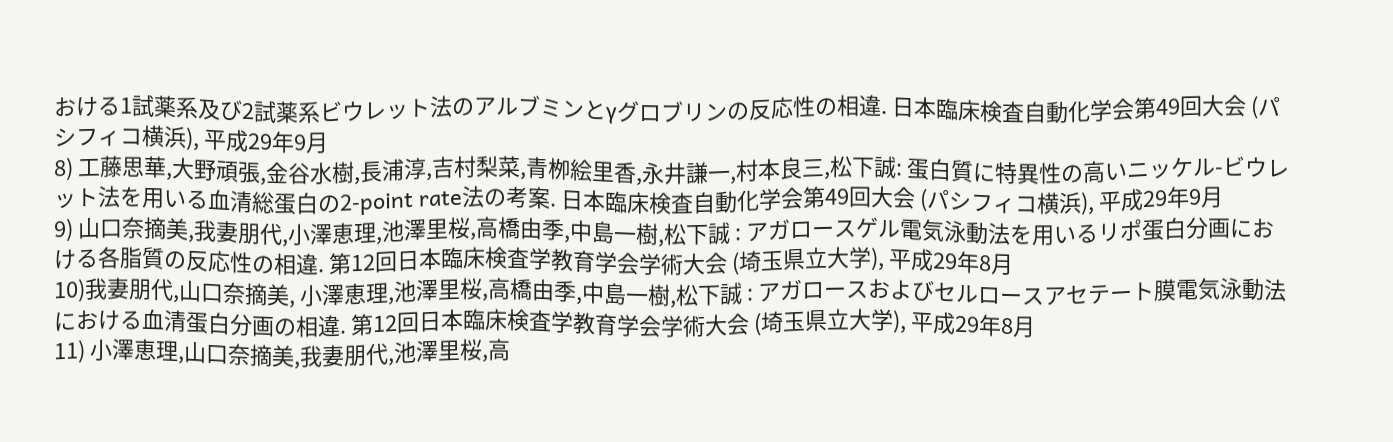おける1試薬系及び2試薬系ビウレット法のアルブミンとγグロブリンの反応性の相違. 日本臨床検査自動化学会第49回大会 (パシフィコ横浜), 平成29年9月
8) 工藤思華,大野頑張,金谷水樹,長浦淳,吉村梨菜,青栁絵里香,永井謙一,村本良三,松下誠: 蛋白質に特異性の高いニッケル-ビウレット法を用いる血清総蛋白の2-point rate法の考案. 日本臨床検査自動化学会第49回大会 (パシフィコ横浜), 平成29年9月
9) 山口奈摘美,我妻朋代,小澤恵理,池澤里桜,高橋由季,中島一樹,松下誠 : アガロースゲル電気泳動法を用いるリポ蛋白分画における各脂質の反応性の相違. 第12回日本臨床検査学教育学会学術大会 (埼玉県立大学), 平成29年8月
10)我妻朋代,山口奈摘美, 小澤恵理,池澤里桜,高橋由季,中島一樹,松下誠 : アガロースおよびセルロースアセテート膜電気泳動法における血清蛋白分画の相違. 第12回日本臨床検査学教育学会学術大会 (埼玉県立大学), 平成29年8月
11) 小澤恵理,山口奈摘美,我妻朋代,池澤里桜,高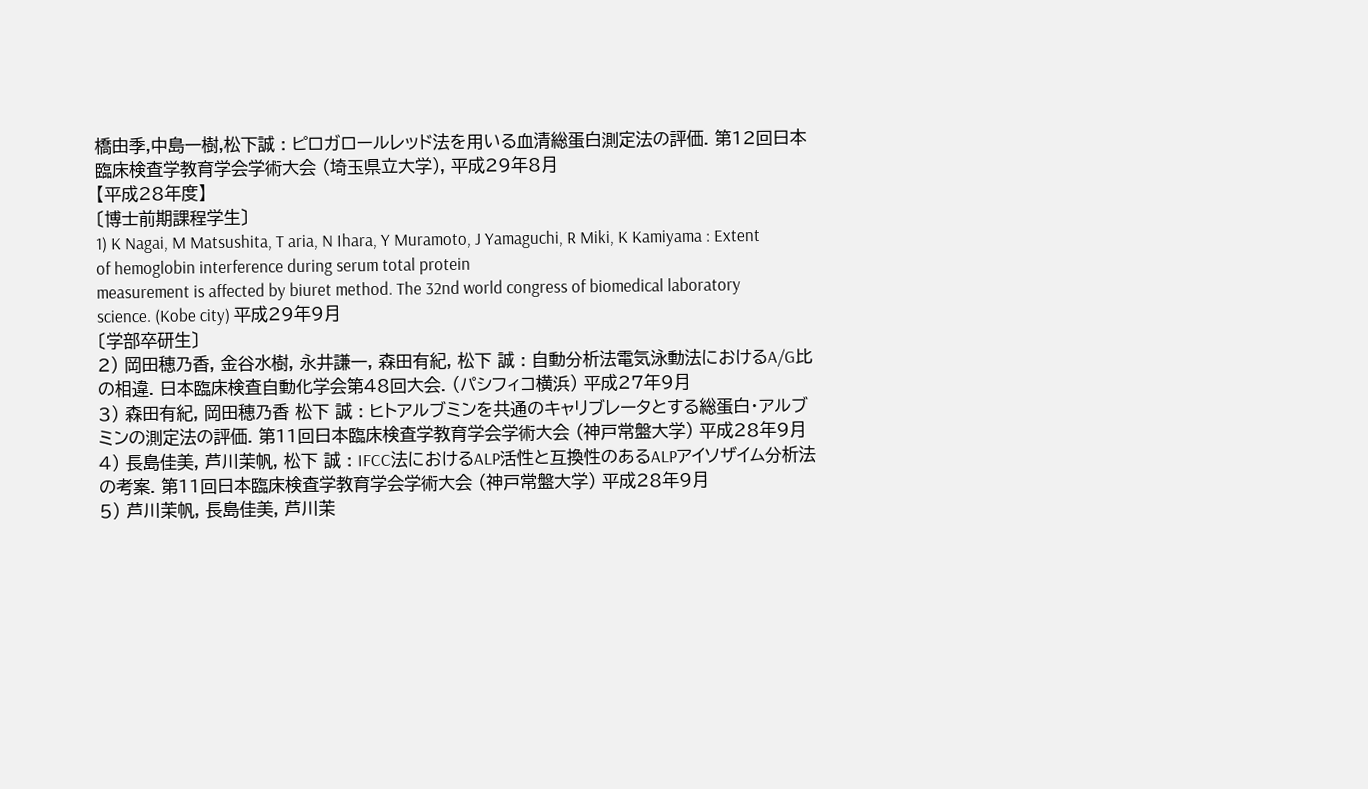橋由季,中島一樹,松下誠 : ピロガロールレッド法を用いる血清総蛋白測定法の評価. 第12回日本臨床検査学教育学会学術大会 (埼玉県立大学), 平成29年8月
【平成28年度】
〔博士前期課程学生〕
1) K Nagai, M Matsushita, T aria, N Ihara, Y Muramoto, J Yamaguchi, R Miki, K Kamiyama : Extent of hemoglobin interference during serum total protein
measurement is affected by biuret method. The 32nd world congress of biomedical laboratory science. (Kobe city) 平成29年9月
〔学部卒研生〕
2) 岡田穂乃香, 金谷水樹, 永井謙一, 森田有紀, 松下 誠 : 自動分析法電気泳動法におけるA/G比の相違. 日本臨床検査自動化学会第48回大会. (パシフィコ横浜) 平成27年9月
3) 森田有紀, 岡田穂乃香 松下 誠 : ヒトアルブミンを共通のキャリブレータとする総蛋白・アルブミンの測定法の評価. 第11回日本臨床検査学教育学会学術大会 (神戸常盤大学) 平成28年9月
4) 長島佳美, 芦川茉帆, 松下 誠 : IFCC法におけるALP活性と互換性のあるALPアイソザイム分析法の考案. 第11回日本臨床検査学教育学会学術大会 (神戸常盤大学) 平成28年9月
5) 芦川茉帆, 長島佳美, 芦川茉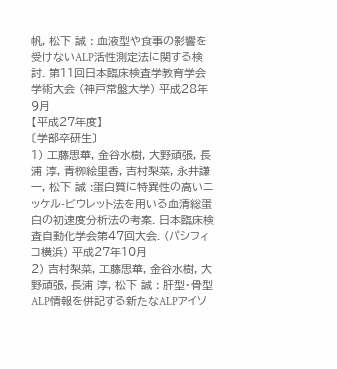帆, 松下 誠 : 血液型や食事の影響を受けないALP活性測定法に関する検討. 第11回日本臨床検査学教育学会学術大会 (神戸常盤大学) 平成28年9月
【平成27年度】
〔学部卒研生〕
1) 工藤思華, 金谷水樹, 大野頑張, 長浦 淳, 青栁絵里香, 吉村梨菜, 永井謙一, 松下 誠 :蛋白質に特異性の高いニッケル-ビウレット法を用いる血清総蛋白の初速度分析法の考案. 日本臨床検査自動化学会第47回大会. (パシフィコ横浜) 平成27年10月
2) 吉村梨菜, 工藤思華, 金谷水樹, 大野頑張, 長浦 淳, 松下 誠 : 肝型・骨型ALP情報を併記する新たなALPアイソ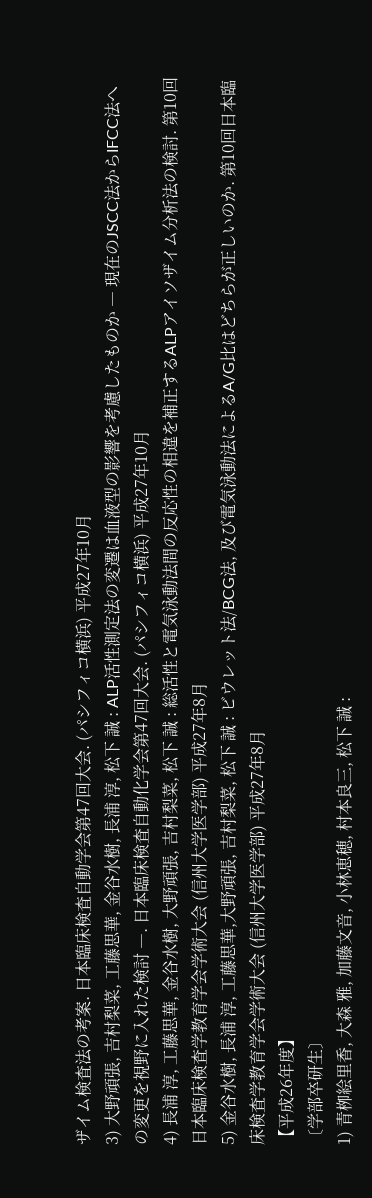ザイム検査法の考案. 日本臨床検査自動学会第47回大会. (パシフィコ横浜) 平成27年10月
3) 大野頑張, 吉村梨菜, 工藤思華, 金谷水樹, 長浦 淳, 松下 誠 : ALP活性測定法の変遷は血液型の影響を考慮したものか ― 現在のJSCC法からIFCC法への変更を視野に入れた検討 ―. 日本臨床検査自動化学会第47回大会. (パシフィコ横浜) 平成27年10月
4) 長浦 淳, 工藤思華, 金谷水樹, 大野頑張, 吉村梨菜, 松下 誠 : 総活性と電気泳動法間の反応性の相違を補正するALPアイソザイム分析法の検討. 第10回日本臨床検査学教育学会学術大会 (信州大学医学部) 平成27年8月
5) 金谷水樹, 長浦 淳, 工藤思華,大野頑張, 吉村梨菜, 松下 誠 : ビウレット法/BCG法, 及び電気泳動法によるA/G比はどちらが正しいのか. 第10回日本臨床検査学教育学会学術大会 (信州大学医学部) 平成27年8月
【平成26年度】
〔学部卒研生〕
1) 青栁絵里香, 大森 雅, 加藤文音, 小林恵穂, 村本良三, 松下 誠 :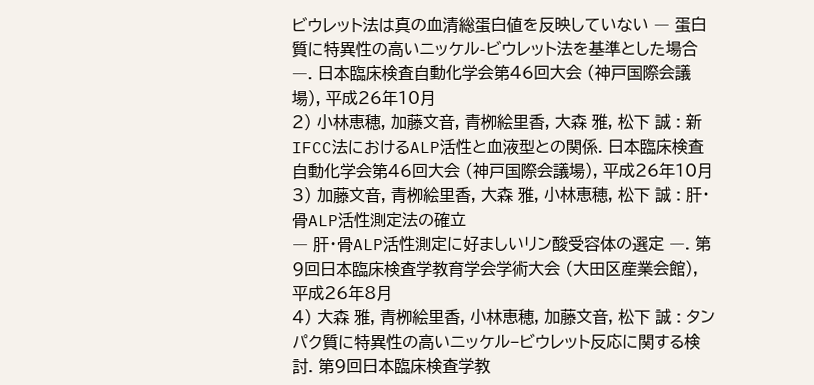ビウレット法は真の血清総蛋白値を反映していない ― 蛋白質に特異性の高いニッケル-ビウレット法を基準とした場合 ―. 日本臨床検査自動化学会第46回大会 (神戸国際会議場), 平成26年10月
2) 小林恵穂, 加藤文音, 青栁絵里香, 大森 雅, 松下 誠 : 新IFCC法におけるALP活性と血液型との関係. 日本臨床検査自動化学会第46回大会 (神戸国際会議場), 平成26年10月
3) 加藤文音, 青栁絵里香, 大森 雅, 小林恵穂, 松下 誠 : 肝・骨ALP活性測定法の確立
― 肝・骨ALP活性測定に好ましいリン酸受容体の選定 ―. 第9回日本臨床検査学教育学会学術大会 (大田区産業会館), 平成26年8月
4) 大森 雅, 青栁絵里香, 小林恵穂, 加藤文音, 松下 誠 : タンパク質に特異性の高いニッケル−ビウレット反応に関する検討. 第9回日本臨床検査学教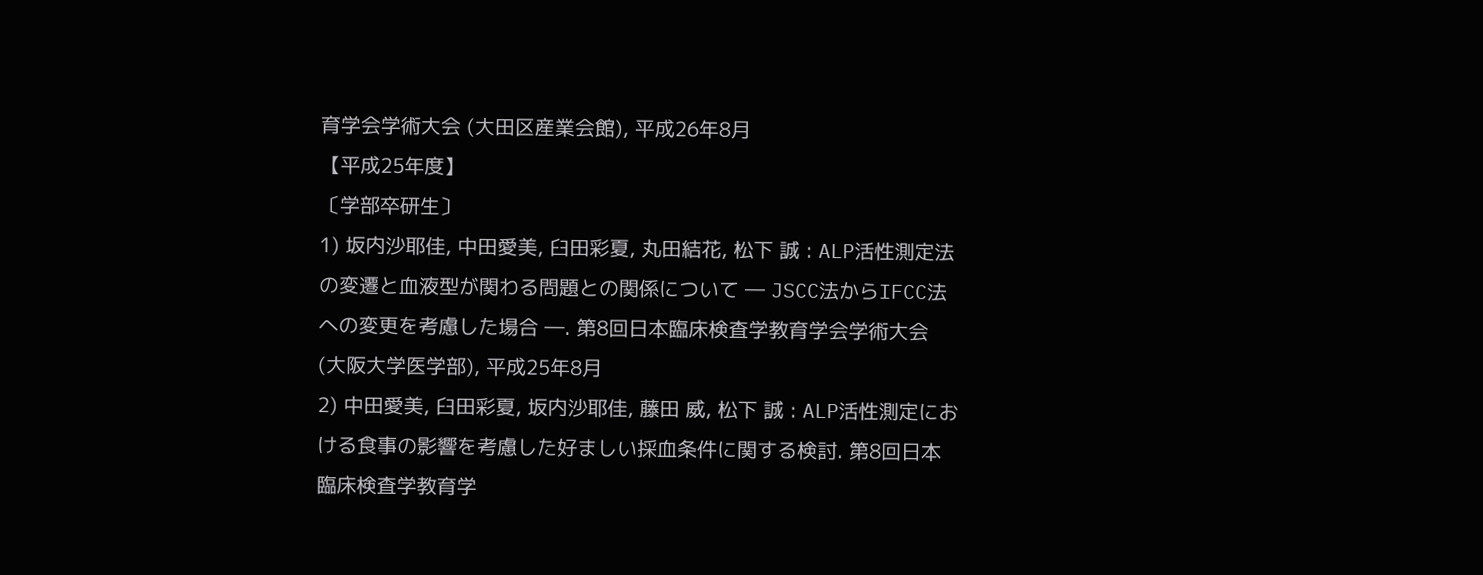育学会学術大会 (大田区産業会館), 平成26年8月
【平成25年度】
〔学部卒研生〕
1) 坂内沙耶佳, 中田愛美, 臼田彩夏, 丸田結花, 松下 誠 : ALP活性測定法の変遷と血液型が関わる問題との関係について ― JSCC法からIFCC法への変更を考慮した場合 ―. 第8回日本臨床検査学教育学会学術大会 (大阪大学医学部), 平成25年8月
2) 中田愛美, 臼田彩夏, 坂内沙耶佳, 藤田 威, 松下 誠 : ALP活性測定における食事の影響を考慮した好ましい採血条件に関する検討. 第8回日本臨床検査学教育学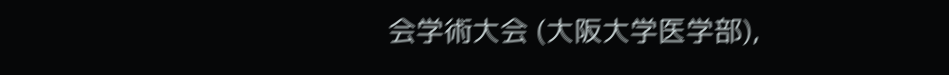会学術大会 (大阪大学医学部),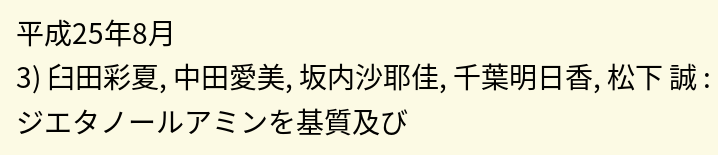平成25年8月
3) 臼田彩夏, 中田愛美, 坂内沙耶佳, 千葉明日香, 松下 誠 : ジエタノールアミンを基質及び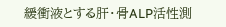緩衝液とする肝・骨ALP活性測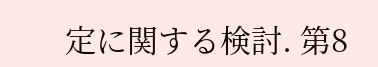定に関する検討. 第8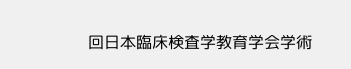回日本臨床検査学教育学会学術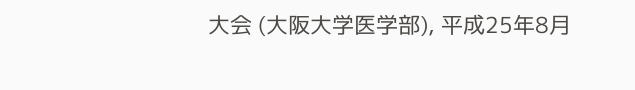大会 (大阪大学医学部), 平成25年8月